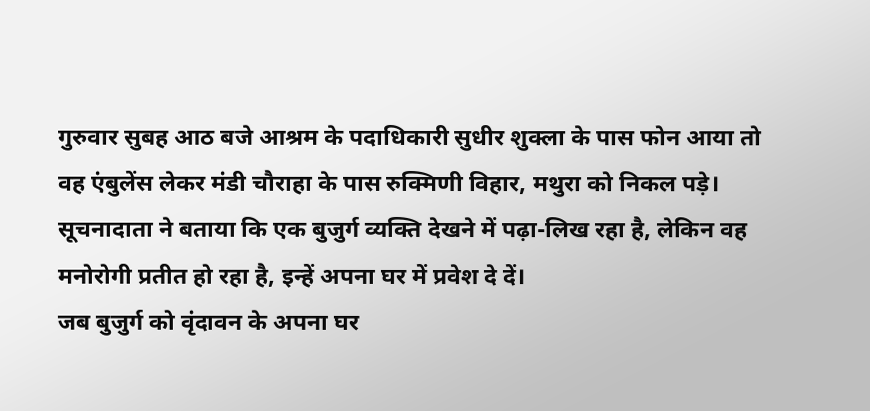गुरुवार सुबह आठ बजे आश्रम के पदाधिकारी सुधीर शुक्ला के पास फोन आया तो वह एंबुलेंस लेकर मंडी चौराहा के पास रुक्मिणी विहार, मथुरा को निकल पड़े। सूचनादाता ने बताया कि एक बुजुर्ग व्यक्ति देखने में पढ़ा-लिख रहा है, लेकिन वह मनोरोगी प्रतीत हो रहा है, इन्हें अपना घर में प्रवेश दे दें।
जब बुजुर्ग को वृंदावन के अपना घर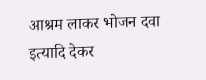आश्रम लाकर भोजन दवा इत्यादि देकर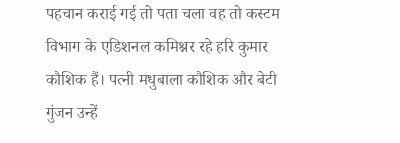पहचान कराई गई तो पता चला वह तो कस्टम विभाग के एडिशनल कमिश्नर रहे हरि कुमार कौशिक हैं। पत्नी मधुबाला कौशिक और बेटी गुंजन उन्हें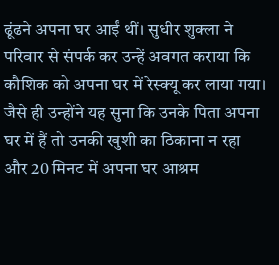ढूंढने अपना घर आईं थीं। सुधीर शुक्ला ने परिवार से संपर्क कर उन्हें अवगत कराया कि कौशिक को अपना घर में रेस्क्यू कर लाया गया।
जैसे ही उन्होंने यह सुना कि उनके पिता अपना घर में हैं तो उनकी खुशी का ठिकाना न रहा और 20 मिनट में अपना घर आश्रम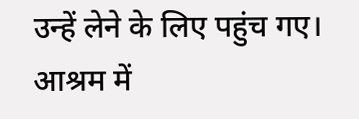उन्हें लेने के लिए पहुंच गए। आश्रम में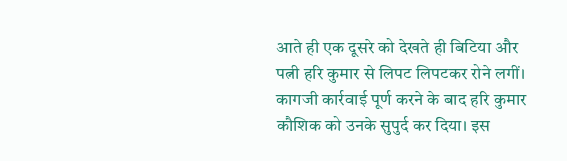आते ही एक दूसरे को देखते ही बिटिया और पत्नी हरि कुमार से लिपट लिपटकर रोने लगीं। कागजी कार्रवाई पूर्ण करने के बाद हरि कुमार कौशिक को उनके सुपुर्द कर दिया। इस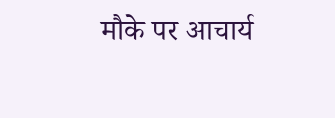मौके पर आचार्य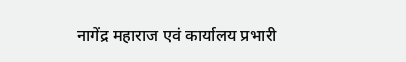नागेंद्र महाराज एवं कार्यालय प्रभारी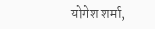योगेश शर्मा,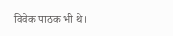विवेक पाठक भी थे।